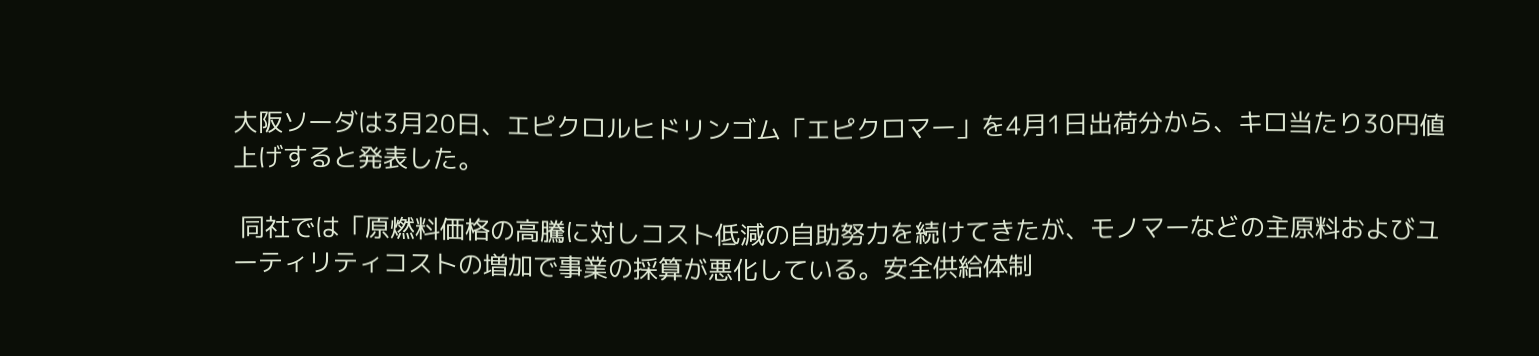大阪ソーダは3月20日、エピクロルヒドリンゴム「エピクロマー」を4月1日出荷分から、キロ当たり30円値上げすると発表した。

 同社では「原燃料価格の高騰に対しコスト低減の自助努力を続けてきたが、モノマーなどの主原料およびユーティリティコストの増加で事業の採算が悪化している。安全供給体制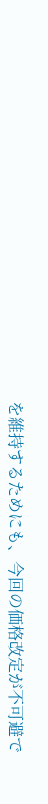を維持するためにも、今回の価格改定が不可避で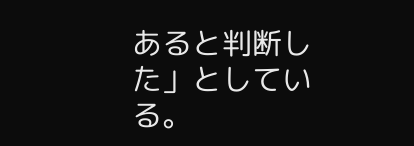あると判断した」としている。